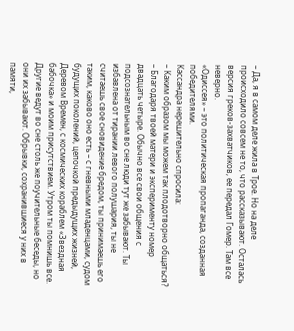– Да, я в самом деле жила в Трое. Но на деле происходило совсем не то, что рассказывают. Осталась версия греков-захватчиков, ее передал Гомер. Там все неверно.
«Одиссея» – это политическая пропаганда, созданная победителями.
Кассандра нерешительно спросила:
– Каким образом мы можем так плодотворно общаться?
– Благодаря твоей матери и эксперименту номер двадцать четыре. Обычно все свои общения с подсознательным во сне люди тут же забывают. Ты избавлена от тирании левого полушария, ты не считаешь свое сновидение бредом, ты принимаешь его таким, каково оно есть – с гневными младенцами, судом будущих поколений, цепочкой предыдущих жизней, Деревом Времен, с космических кораблем «Звездная бабочка» и моим присутствием. Утром ты помнишь все. Другие ведут во сне столь же поучительные беседы, но они их забывают. Обрывки, сохранившиеся у них в памяти,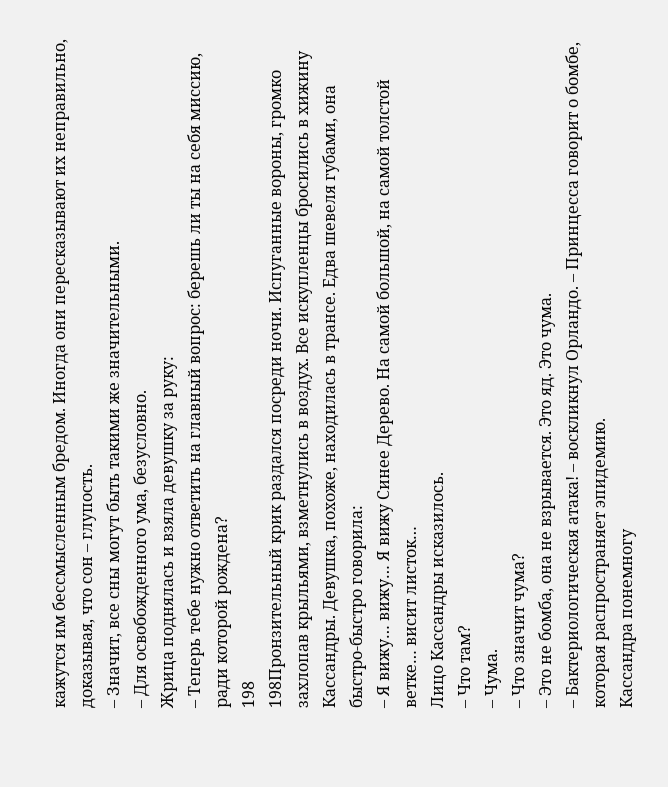кажутся им бессмысленным бредом. Иногда они пересказывают их неправильно, доказывая, что сон – глупость.
– Значит, все сны могут быть такими же значительными.
– Для освобожденного ума, безусловно.
Жрица поднялась и взяла девушку за руку:
– Теперь тебе нужно ответить на главный вопрос: берешь ли ты на себя миссию, ради которой рождена?
198
198Пронзительный крик раздался посреди ночи. Испуганные вороны, громко захлопав крыльями, взметнулись в воздух. Все искупленцы бросились в хижину Кассандры. Девушка, похоже, находилась в трансе. Едва шевеля губами, она быстро-быстро говорила:
– Я вижу… вижу… Я вижу Синее Дерево. На самой большой, на самой толстой ветке… висит листок…
Лицо Кассандры исказилось.
– Что там?
– Чума.
– Что значит чума?
– Это не бомба, она не взрывается. Это яд. Это чума.
– Бактериологическая атака! – воскликнул Орландо. – Принцесса говорит о бомбе, которая распространяет эпидемию.
Кассандра понемногу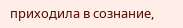приходила в сознание,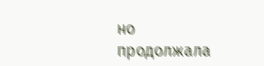но продолжала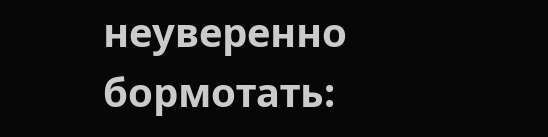неуверенно бормотать: